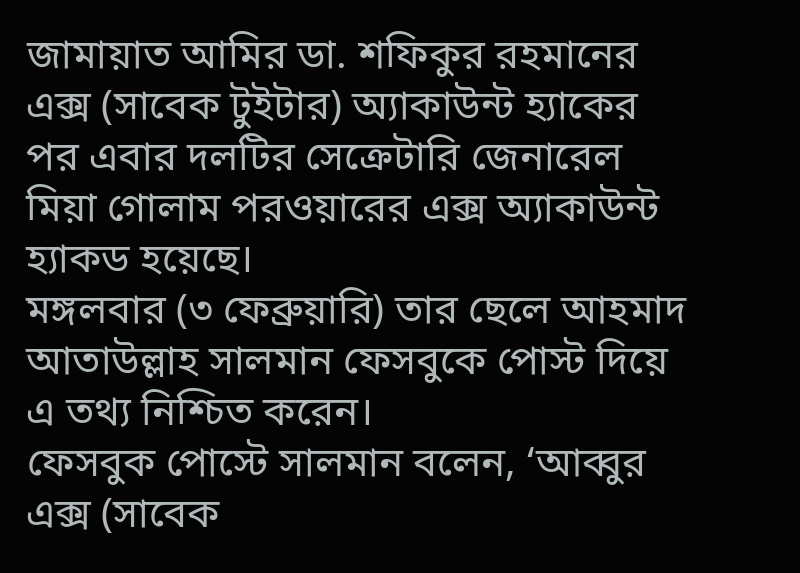জামায়াত আমির ডা. শফিকুর রহমানের এক্স (সাবেক টুইটার) অ্যাকাউন্ট হ্যাকের পর এবার দলটির সেক্রেটারি জেনারেল মিয়া গোলাম পরওয়ারের এক্স অ্যাকাউন্ট হ্যাকড হয়েছে।
মঙ্গলবার (৩ ফেব্রুয়ারি) তার ছেলে আহমাদ আতাউল্লাহ সালমান ফেসবুকে পোস্ট দিয়ে এ তথ্য নিশ্চিত করেন।
ফেসবুক পোস্টে সালমান বলেন, ‘আব্বুর এক্স (সাবেক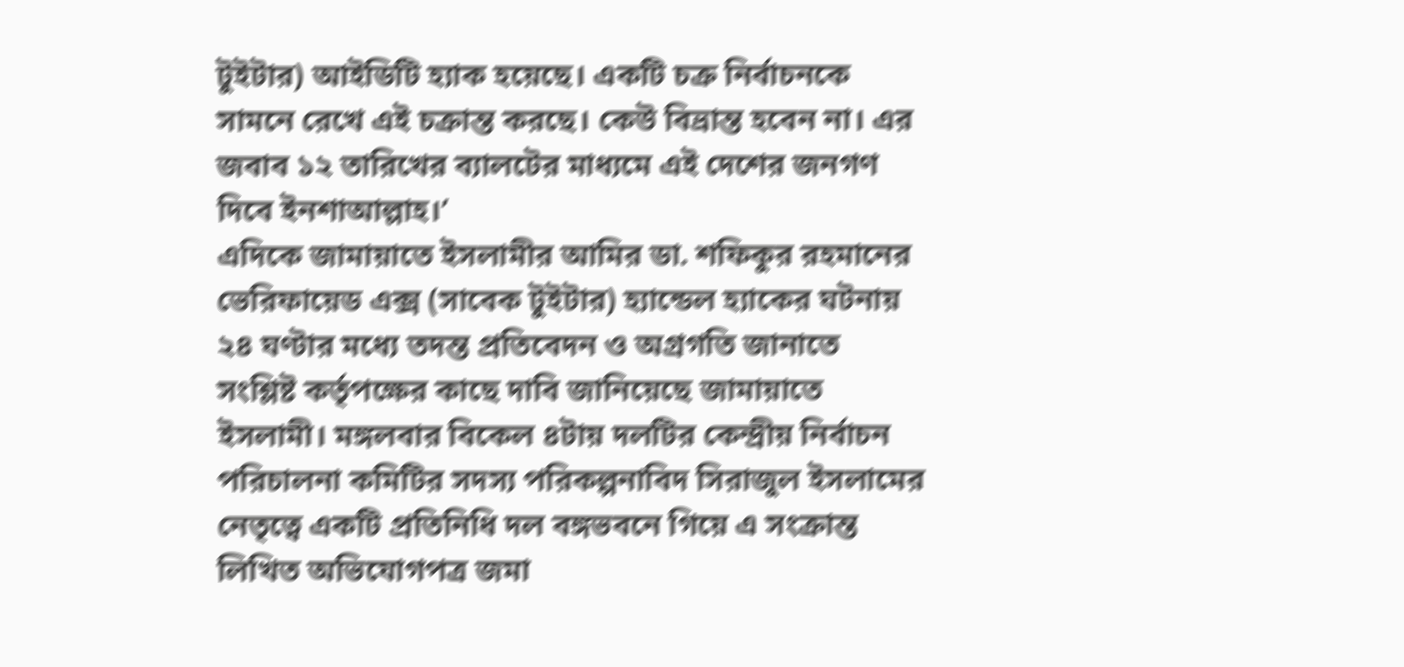টুইটার) আইডিটি হ্যাক হয়েছে। একটি চক্র নির্বাচনকে সামনে রেখে এই চক্রান্ত করছে। কেউ বিভ্রান্ত হবেন না। এর জবাব ১২ তারিখের ব্যালটের মাধ্যমে এই দেশের জনগণ দিবে ইনশাআল্লাহ।’
এদিকে জামায়াতে ইসলামীর আমির ডা. শফিকুর রহমানের ভেরিফায়েড এক্স (সাবেক টুইটার) হ্যান্ডেল হ্যাকের ঘটনায় ২৪ ঘণ্টার মধ্যে তদন্ত প্রতিবেদন ও অগ্রগতি জানাতে সংশ্লিষ্ট কর্তৃপক্ষের কাছে দাবি জানিয়েছে জামায়াতে ইসলামী। মঙ্গলবার বিকেল ৪টায় দলটির কেন্দ্রীয় নির্বাচন পরিচালনা কমিটির সদস্য পরিকল্পনাবিদ সিরাজুল ইসলামের নেতৃত্বে একটি প্রতিনিধি দল বঙ্গভবনে গিয়ে এ সংক্রান্ত লিখিত অভিযোগপত্র জমা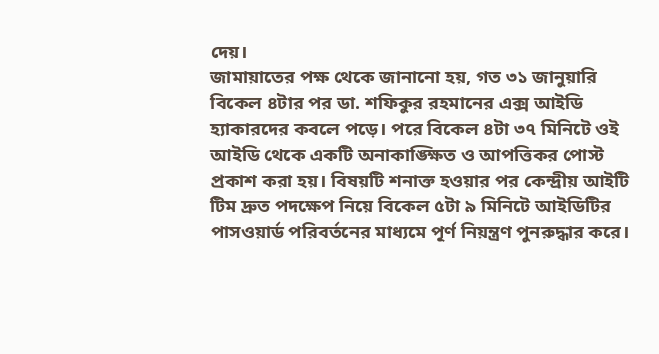দেয়।
জামায়াতের পক্ষ থেকে জানানো হয়, গত ৩১ জানুয়ারি বিকেল ৪টার পর ডা. শফিকুর রহমানের এক্স আইডি হ্যাকারদের কবলে পড়ে। পরে বিকেল ৪টা ৩৭ মিনিটে ওই আইডি থেকে একটি অনাকাঙ্ক্ষিত ও আপত্তিকর পোস্ট প্রকাশ করা হয়। বিষয়টি শনাক্ত হওয়ার পর কেন্দ্রীয় আইটি টিম দ্রুত পদক্ষেপ নিয়ে বিকেল ৫টা ৯ মিনিটে আইডিটির পাসওয়ার্ড পরিবর্তনের মাধ্যমে পূর্ণ নিয়ন্ত্রণ পুনরুদ্ধার করে।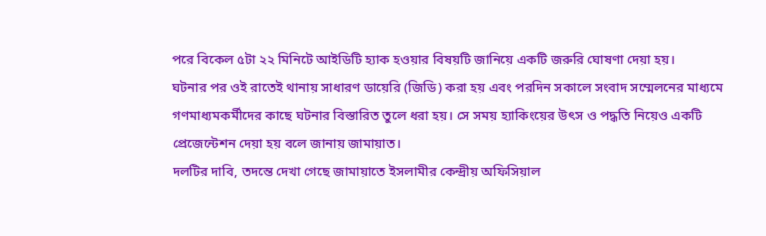পরে বিকেল ৫টা ২২ মিনিটে আইডিটি হ্যাক হওয়ার বিষয়টি জানিয়ে একটি জরুরি ঘোষণা দেয়া হয়।
ঘটনার পর ওই রাতেই থানায় সাধারণ ডায়েরি (জিডি) করা হয় এবং পরদিন সকালে সংবাদ সম্মেলনের মাধ্যমে গণমাধ্যমকর্মীদের কাছে ঘটনার বিস্তারিত তুলে ধরা হয়। সে সময় হ্যাকিংয়ের উৎস ও পদ্ধতি নিয়েও একটি প্রেজেন্টেশন দেয়া হয় বলে জানায় জামায়াত।
দলটির দাবি, তদন্তে দেখা গেছে জামায়াতে ইসলামীর কেন্দ্রীয় অফিসিয়াল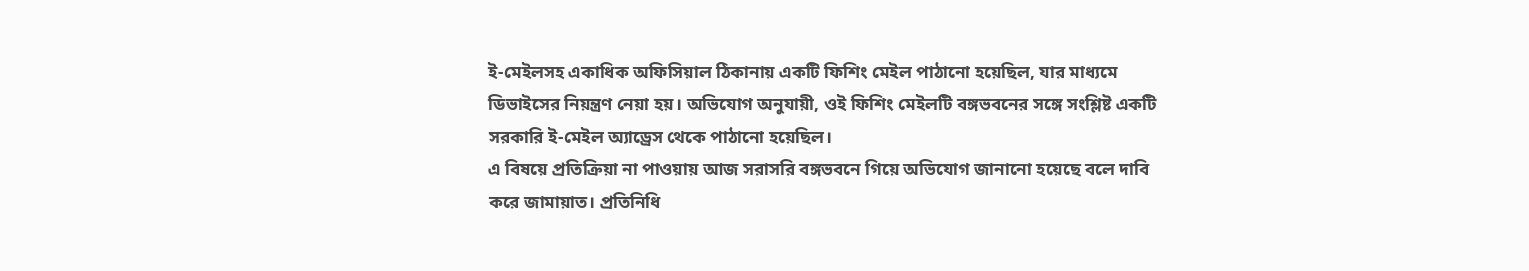ই-মেইলসহ একাধিক অফিসিয়াল ঠিকানায় একটি ফিশিং মেইল পাঠানো হয়েছিল, যার মাধ্যমে ডিভাইসের নিয়ন্ত্রণ নেয়া হয়। অভিযোগ অনুযায়ী, ওই ফিশিং মেইলটি বঙ্গভবনের সঙ্গে সংশ্লিষ্ট একটি সরকারি ই-মেইল অ্যাড্রেস থেকে পাঠানো হয়েছিল।
এ বিষয়ে প্রতিক্রিয়া না পাওয়ায় আজ সরাসরি বঙ্গভবনে গিয়ে অভিযোগ জানানো হয়েছে বলে দাবি করে জামায়াত। প্রতিনিধি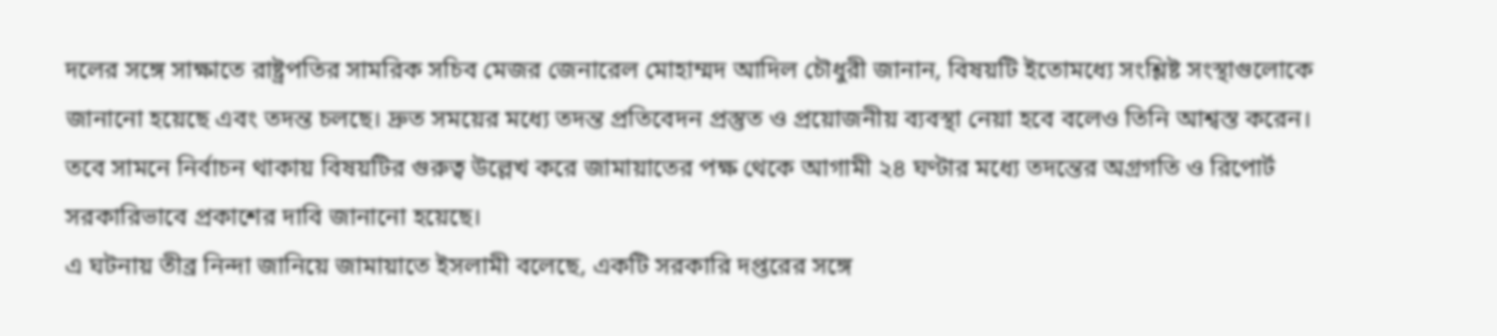দলের সঙ্গে সাক্ষাতে রাষ্ট্রপতির সামরিক সচিব মেজর জেনারেল মোহাম্মদ আদিল চৌধুরী জানান, বিষয়টি ইতোমধ্যে সংশ্লিষ্ট সংস্থাগুলোকে জানানো হয়েছে এবং তদন্ত চলছে। দ্রুত সময়ের মধ্যে তদন্ত প্রতিবেদন প্রস্তুত ও প্রয়োজনীয় ব্যবস্থা নেয়া হবে বলেও তিনি আশ্বস্ত করেন।
তবে সামনে নির্বাচন থাকায় বিষয়টির গুরুত্ব উল্লেখ করে জামায়াতের পক্ষ থেকে আগামী ২৪ ঘণ্টার মধ্যে তদন্তের অগ্রগতি ও রিপোর্ট সরকারিভাবে প্রকাশের দাবি জানানো হয়েছে।
এ ঘটনায় তীব্র নিন্দা জানিয়ে জামায়াতে ইসলামী বলেছে, একটি সরকারি দপ্তরের সঙ্গে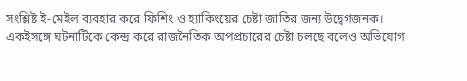সংশ্লিষ্ট ই-মেইল ব্যবহার করে ফিশিং ও হ্যাকিংয়ের চেষ্টা জাতির জন্য উদ্বেগজনক। একইসঙ্গে ঘটনাটিকে কেন্দ্র করে রাজনৈতিক অপপ্রচারের চেষ্টা চলছে বলেও অভিযোগ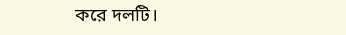করে দলটি।